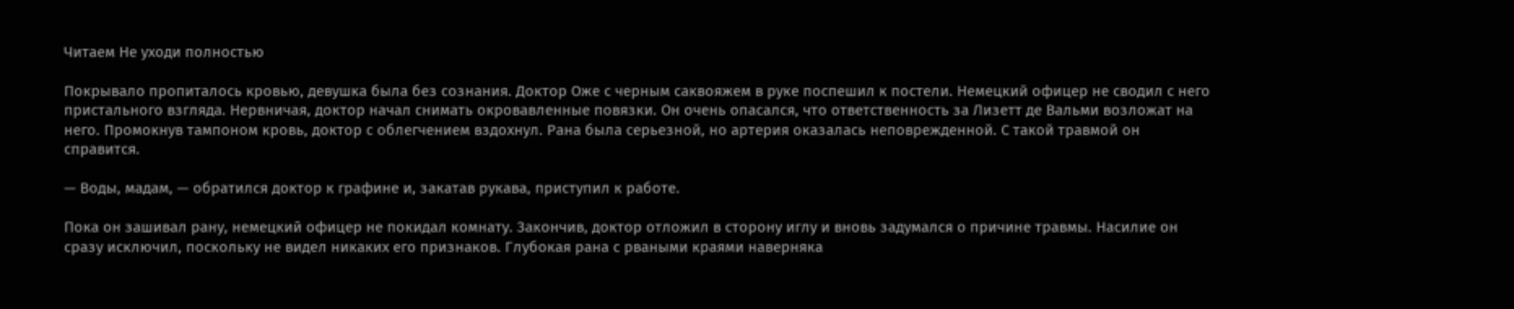Читаем Не уходи полностью

Покрывало пропиталось кровью, девушка была без сознания. Доктор Оже с черным саквояжем в руке поспешил к постели. Немецкий офицер не сводил с него пристального взгляда. Нервничая, доктор начал снимать окровавленные повязки. Он очень опасался, что ответственность за Лизетт де Вальми возложат на него. Промокнув тампоном кровь, доктор с облегчением вздохнул. Рана была серьезной, но артерия оказалась неповрежденной. С такой травмой он справится.

— Воды, мадам, — обратился доктор к графине и, закатав рукава, приступил к работе.

Пока он зашивал рану, немецкий офицер не покидал комнату. Закончив, доктор отложил в сторону иглу и вновь задумался о причине травмы. Насилие он сразу исключил, поскольку не видел никаких его признаков. Глубокая рана с рваными краями наверняка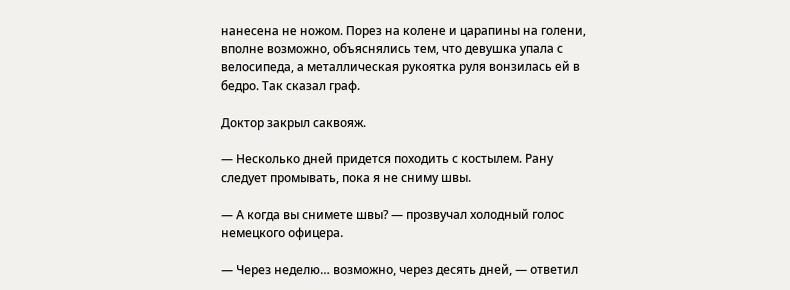нанесена не ножом. Порез на колене и царапины на голени, вполне возможно, объяснялись тем, что девушка упала с велосипеда, а металлическая рукоятка руля вонзилась ей в бедро. Так сказал граф.

Доктор закрыл саквояж.

— Несколько дней придется походить с костылем. Рану следует промывать, пока я не сниму швы.

— А когда вы снимете швы? — прозвучал холодный голос немецкого офицера.

— Через неделю… возможно, через десять дней, — ответил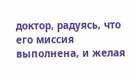доктор, радуясь, что его миссия выполнена, и желая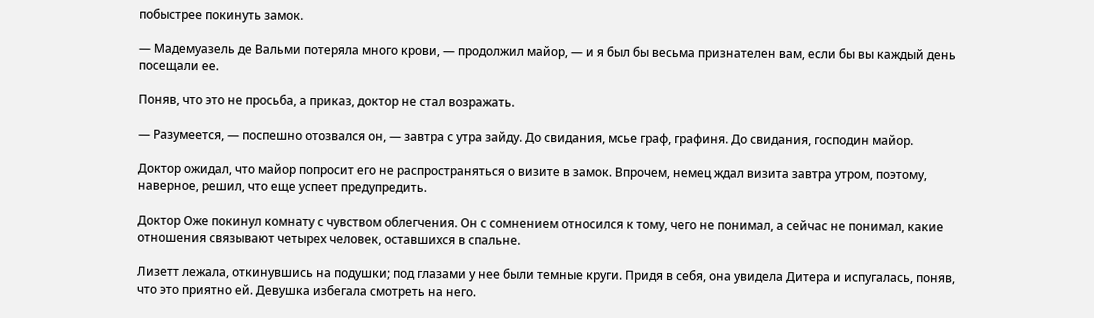побыстрее покинуть замок.

— Мадемуазель де Вальми потеряла много крови, — продолжил майор, — и я был бы весьма признателен вам, если бы вы каждый день посещали ее.

Поняв, что это не просьба, а приказ, доктор не стал возражать.

— Разумеется, — поспешно отозвался он, — завтра с утра зайду. До свидания, мсье граф, графиня. До свидания, господин майор.

Доктор ожидал, что майор попросит его не распространяться о визите в замок. Впрочем, немец ждал визита завтра утром, поэтому, наверное, решил, что еще успеет предупредить.

Доктор Оже покинул комнату с чувством облегчения. Он с сомнением относился к тому, чего не понимал, а сейчас не понимал, какие отношения связывают четырех человек, оставшихся в спальне.

Лизетт лежала, откинувшись на подушки; под глазами у нее были темные круги. Придя в себя, она увидела Дитера и испугалась, поняв, что это приятно ей. Девушка избегала смотреть на него.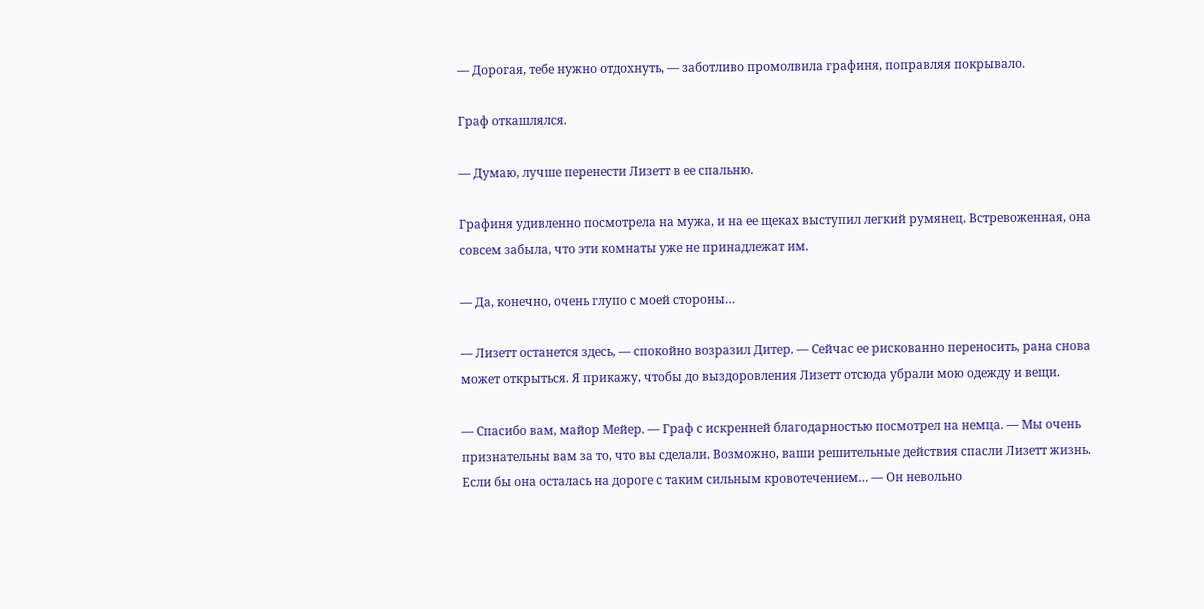— Дорогая, тебе нужно отдохнуть, — заботливо промолвила графиня, поправляя покрывало.

Граф откашлялся.

— Думаю, лучше перенести Лизетт в ее спальню.

Графиня удивленно посмотрела на мужа, и на ее щеках выступил легкий румянец. Встревоженная, она совсем забыла, что эти комнаты уже не принадлежат им.

— Да, конечно, очень глупо с моей стороны…

— Лизетт останется здесь, — спокойно возразил Дитер. — Сейчас ее рискованно переносить, рана снова может открыться. Я прикажу, чтобы до выздоровления Лизетт отсюда убрали мою одежду и вещи.

— Спасибо вам, майор Мейер. — Граф с искренней благодарностью посмотрел на немца. — Мы очень признательны вам за то, что вы сделали. Возможно, ваши решительные действия спасли Лизетт жизнь. Если бы она осталась на дороге с таким сильным кровотечением… — Он невольно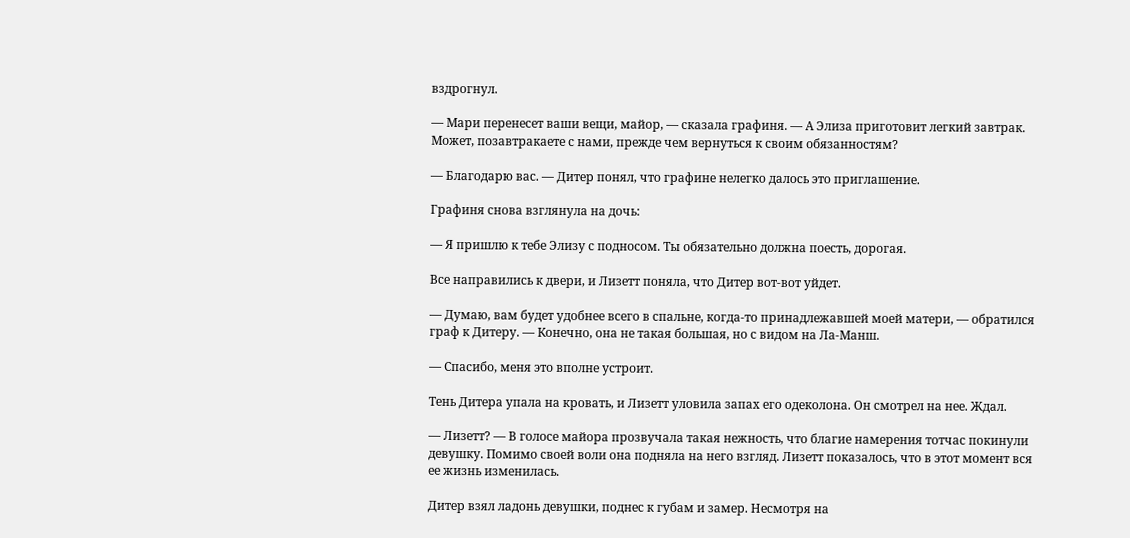вздрогнул.

— Мари перенесет ваши вещи, майор, — сказала графиня. — А Элиза приготовит легкий завтрак. Может, позавтракаете с нами, прежде чем вернуться к своим обязанностям?

— Благодарю вас. — Дитер понял, что графине нелегко далось это приглашение.

Графиня снова взглянула на дочь:

— Я пришлю к тебе Элизу с подносом. Ты обязательно должна поесть, дорогая.

Все направились к двери, и Лизетт поняла, что Дитер вот-вот уйдет.

— Думаю, вам будет удобнее всего в спальне, когда-то принадлежавшей моей матери, — обратился граф к Дитеру. — Конечно, она не такая большая, но с видом на Ла-Манш.

— Спасибо, меня это вполне устроит.

Тень Дитера упала на кровать, и Лизетт уловила запах его одеколона. Он смотрел на нее. Ждал.

— Лизетт? — В голосе майора прозвучала такая нежность, что благие намерения тотчас покинули девушку. Помимо своей воли она подняла на него взгляд. Лизетт показалось, что в этот момент вся ее жизнь изменилась.

Дитер взял ладонь девушки, поднес к губам и замер. Несмотря на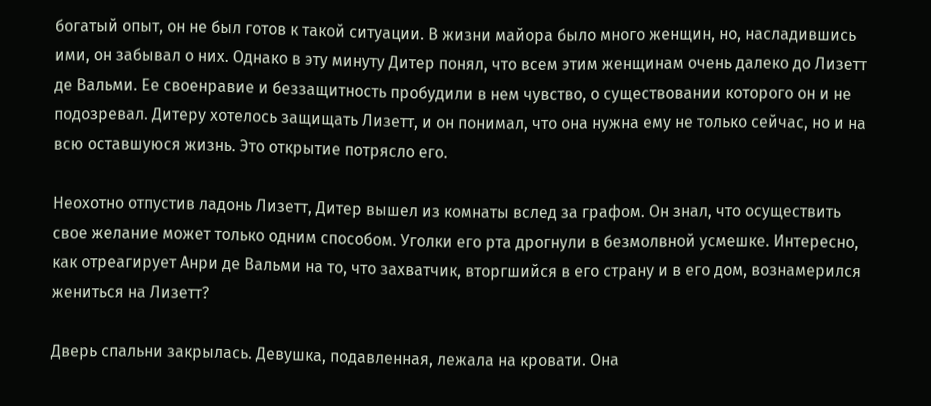богатый опыт, он не был готов к такой ситуации. В жизни майора было много женщин, но, насладившись ими, он забывал о них. Однако в эту минуту Дитер понял, что всем этим женщинам очень далеко до Лизетт де Вальми. Ее своенравие и беззащитность пробудили в нем чувство, о существовании которого он и не подозревал. Дитеру хотелось защищать Лизетт, и он понимал, что она нужна ему не только сейчас, но и на всю оставшуюся жизнь. Это открытие потрясло его.

Неохотно отпустив ладонь Лизетт, Дитер вышел из комнаты вслед за графом. Он знал, что осуществить свое желание может только одним способом. Уголки его рта дрогнули в безмолвной усмешке. Интересно, как отреагирует Анри де Вальми на то, что захватчик, вторгшийся в его страну и в его дом, вознамерился жениться на Лизетт?

Дверь спальни закрылась. Девушка, подавленная, лежала на кровати. Она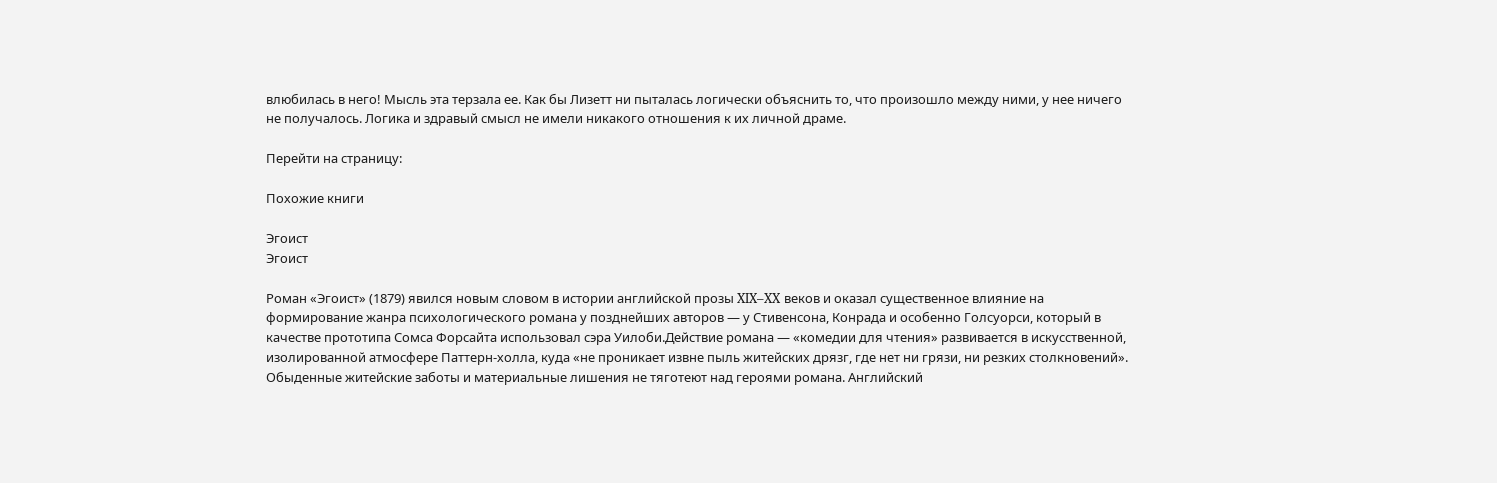влюбилась в него! Мысль эта терзала ее. Как бы Лизетт ни пыталась логически объяснить то, что произошло между ними, у нее ничего не получалось. Логика и здравый смысл не имели никакого отношения к их личной драме.

Перейти на страницу:

Похожие книги

Эгоист
Эгоист

Роман «Эгоист» (1879) явился новым словом в истории английской прозы XIX–XX веков и оказал существенное влияние на формирование жанра психологического романа у позднейших авторов — у Стивенсона, Конрада и особенно Голсуорси, который в качестве прототипа Сомса Форсайта использовал сэра Уилоби.Действие романа — «комедии для чтения» развивается в искусственной, изолированной атмосфере Паттерн-холла, куда «не проникает извне пыль житейских дрязг, где нет ни грязи, ни резких столкновений». Обыденные житейские заботы и материальные лишения не тяготеют над героями романа. Английский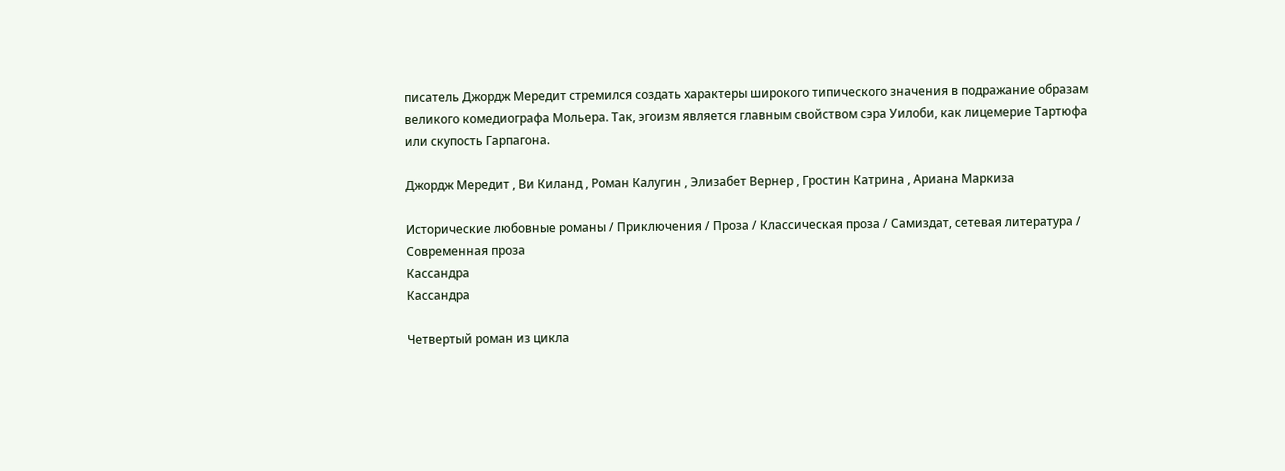писатель Джордж Мередит стремился создать характеры широкого типического значения в подражание образам великого комедиографа Мольера. Так, эгоизм является главным свойством сэра Уилоби, как лицемерие Тартюфа или скупость Гарпагона.

Джордж Мередит , Ви Киланд , Роман Калугин , Элизабет Вернер , Гростин Катрина , Ариана Маркиза

Исторические любовные романы / Приключения / Проза / Классическая проза / Самиздат, сетевая литература / Современная проза
Кассандра
Кассандра

Четвертый роман из цикла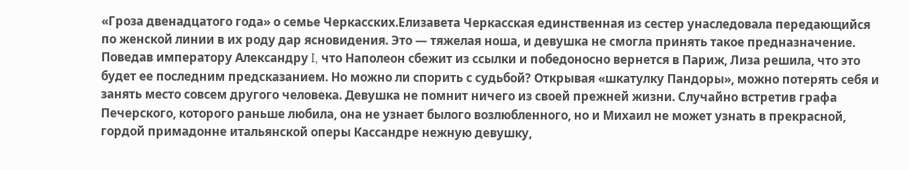«Гроза двенадцатого года» о семье Черкасских.Елизавета Черкасская единственная из сестер унаследовала передающийся по женской линии в их роду дар ясновидения. Это — тяжелая ноша, и девушка не смогла принять такое предназначение. Поведав императору Александру I, что Наполеон сбежит из ссылки и победоносно вернется в Париж, Лиза решила, что это будет ее последним предсказанием. Но можно ли спорить с судьбой? Открывая «шкатулку Пандоры», можно потерять себя и занять место совсем другого человека. Девушка не помнит ничего из своей прежней жизни. Случайно встретив графа Печерского, которого раньше любила, она не узнает былого возлюбленного, но и Михаил не может узнать в прекрасной, гордой примадонне итальянской оперы Кассандре нежную девушку,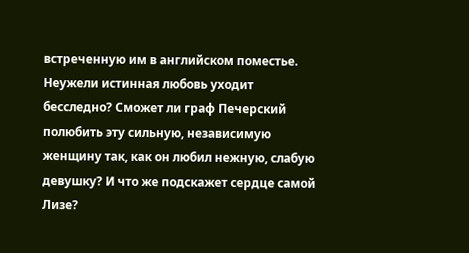встреченную им в английском поместье. Неужели истинная любовь уходит бесследно? Сможет ли граф Печерский полюбить эту сильную, независимую женщину так, как он любил нежную, слабую девушку? И что же подскажет сердце самой Лизе?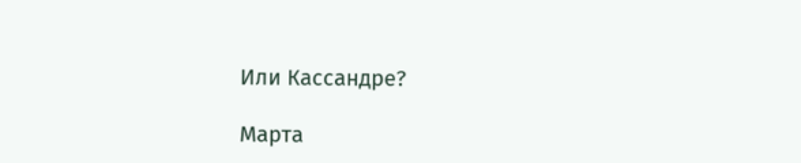Или Кассандре?

Марта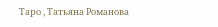Таро , Татьяна Романова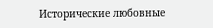Исторические любовные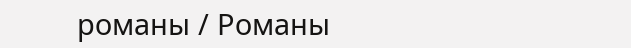романы / Романы